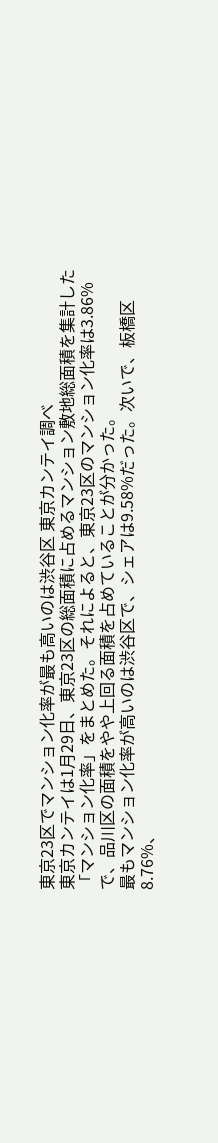東京23区でマンション化率が最も高いのは渋谷区 東京カンテイ調べ
東京カンテイは1月29日、東京23区の総面積に占めるマンション敷地総面積を集計した「マンション化率」をまとめた。それによると、東京23区のマンション化率は3.86%で、品川区の面積をやや上回る面積を占めていることが分かった。
最もマンション化率が高いのは渋谷区で、シェアは9.58%だった。次いで、板橋区8.76%、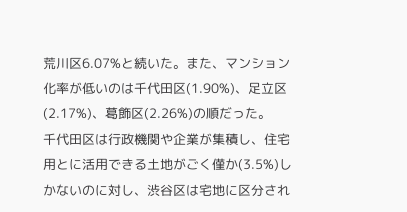荒川区6.07%と続いた。また、マンション化率が低いのは千代田区(1.90%)、足立区(2.17%)、葛飾区(2.26%)の順だった。
千代田区は行政機関や企業が集積し、住宅用とに活用できる土地がごく僅か(3.5%)しかないのに対し、渋谷区は宅地に区分され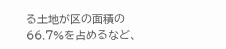る土地が区の面積の66.7%を占めるなど、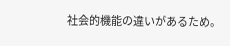社会的機能の違いがあるため。